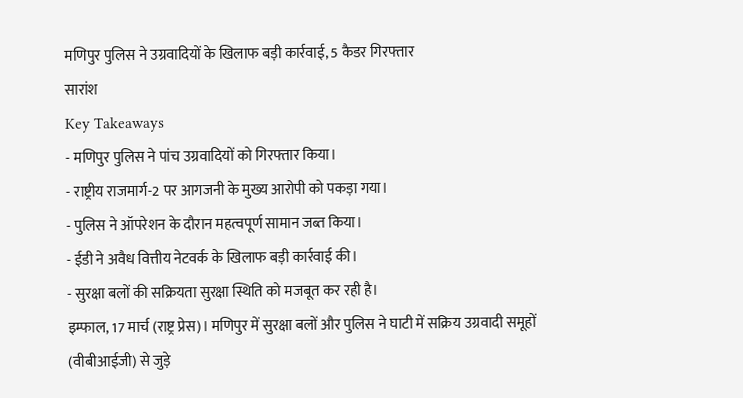मणिपुर पुलिस ने उग्रवादियों के खिलाफ बड़ी कार्रवाई, 5 कैडर गिरफ्तार
सारांश
Key Takeaways
- मणिपुर पुलिस ने पांच उग्रवादियों को गिरफ्तार किया।
- राष्ट्रीय राजमार्ग-2 पर आगजनी के मुख्य आरोपी को पकड़ा गया।
- पुलिस ने ऑपरेशन के दौरान महत्वपूर्ण सामान जब्त किया।
- ईडी ने अवैध वित्तीय नेटवर्क के खिलाफ बड़ी कार्रवाई की।
- सुरक्षा बलों की सक्रियता सुरक्षा स्थिति को मजबूत कर रही है।
इम्फाल, 17 मार्च (राष्ट्र प्रेस)। मणिपुर में सुरक्षा बलों और पुलिस ने घाटी में सक्रिय उग्रवादी समूहों (वीबीआईजी) से जुड़े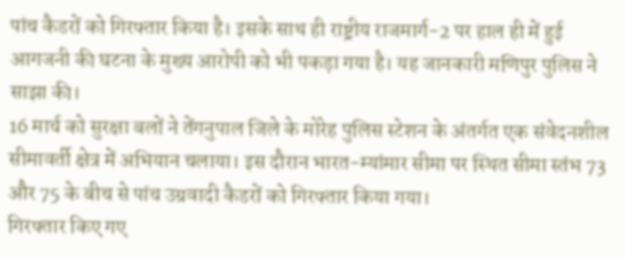पांच कैडरों को गिरफ्तार किया है। इसके साथ ही राष्ट्रीय राजमार्ग-2 पर हाल ही में हुई आगजनी की घटना के मुख्य आरोपी को भी पकड़ा गया है। यह जानकारी मणिपुर पुलिस ने साझा की।
16 मार्च को सुरक्षा बलों ने तेंगनुपाल जिले के मोरेह पुलिस स्टेशन के अंतर्गत एक संवेदनशील सीमावर्ती क्षेत्र में अभियान चलाया। इस दौरान भारत-म्यांमार सीमा पर स्थित सीमा स्तंभ 73 और 75 के बीच से पांच उग्रवादी कैडरों को गिरफ्तार किया गया।
गिरफ्तार किए गए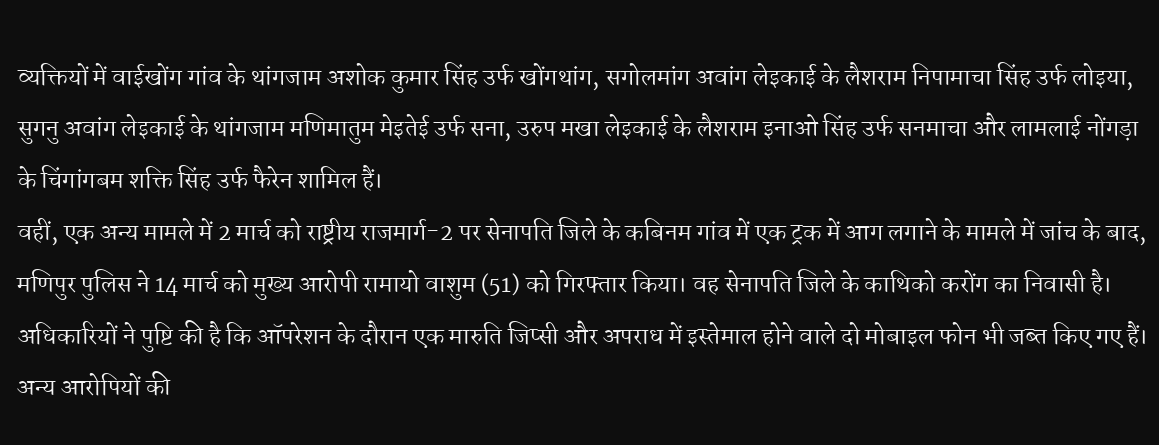व्यक्तियों में वाईखोंग गांव के थांगजाम अशोक कुमार सिंह उर्फ खोंगथांग, सगोलमांग अवांग लेइकाई के लैशराम निपामाचा सिंह उर्फ लोइया, सुगनु अवांग लेइकाई के थांगजाम मणिमातुम मेइतेई उर्फ सना, उरुप मखा लेइकाई के लैशराम इनाओ सिंह उर्फ सनमाचा और लामलाई नोंगड़ा के चिंगांगबम शक्ति सिंह उर्फ फैरेन शामिल हैं।
वहीं, एक अन्य मामले में 2 मार्च को राष्ट्रीय राजमार्ग-2 पर सेनापति जिले के कबिनम गांव में एक ट्रक में आग लगाने के मामले में जांच के बाद, मणिपुर पुलिस ने 14 मार्च को मुख्य आरोपी रामायो वाशुम (51) को गिरफ्तार किया। वह सेनापति जिले के काथिको करोंग का निवासी है।
अधिकारियों ने पुष्टि की है कि ऑपरेशन के दौरान एक मारुति जिप्सी और अपराध में इस्तेमाल होने वाले दो मोबाइल फोन भी जब्त किए गए हैं। अन्य आरोपियों की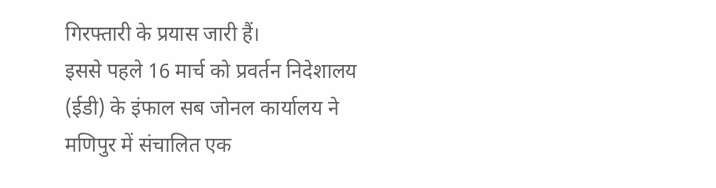गिरफ्तारी के प्रयास जारी हैं।
इससे पहले 16 मार्च को प्रवर्तन निदेशालय (ईडी) के इंफाल सब जोनल कार्यालय ने मणिपुर में संचालित एक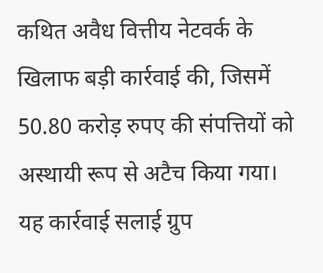कथित अवैध वित्तीय नेटवर्क के खिलाफ बड़ी कार्रवाई की, जिसमें 50.80 करोड़ रुपए की संपत्तियों को अस्थायी रूप से अटैच किया गया। यह कार्रवाई सलाई ग्रुप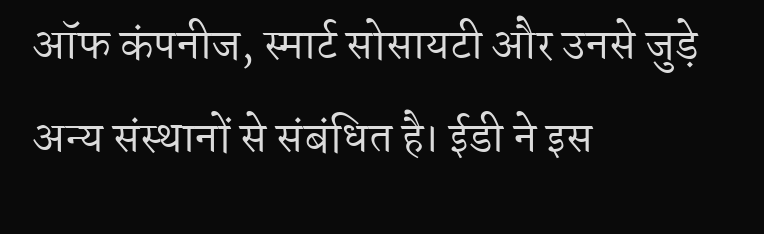ऑफ कंपनीज, स्मार्ट सोसायटी और उनसे जुड़े अन्य संस्थानों से संबंधित है। ईडी ने इस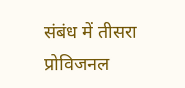संबंध में तीसरा प्रोविजनल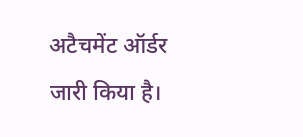अटैचमेंट ऑर्डर जारी किया है।